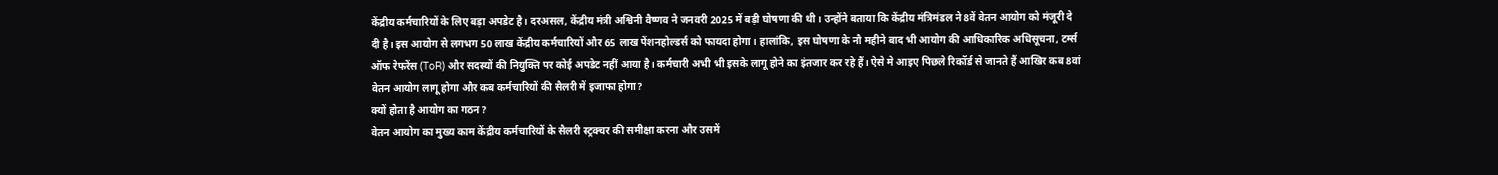केंद्रीय कर्मचारियों के लिए बड़ा अपडेट है। दरअसल, केंद्रीय मंत्री अश्विनी वैष्णव ने जनवरी 2025 में बड़ी घोषणा की थी। उन्होंने बताया कि केंद्रीय मंत्रिमंडल ने 8वें वेतन आयोग को मंजूरी दे दी है। इस आयोग से लगभग 50 लाख केंद्रीय कर्मचारियों और 65 लाख पेंशनहोल्डर्स को फायदा होगा। हालांकि, इस घोषणा के नौ महीने बाद भी आयोग की आधिकारिक अधिसूचना, टर्म्स ऑफ रेफरेंस (ToR) और सदस्यों की नियुक्ति पर कोई अपडेट नहीं आया है। कर्मचारी अभी भी इसके लागू होने का इंतजार कर रहे हैं। ऐसे मे आइए पिछले रिकॉर्ड से जानते हैं आखिर कब 8वां वेतन आयोग लागू होगा और कब कर्मचारियों की सैलरी में इजाफा होगा?
क्यों होता है आयोग का गठन?
वेतन आयोग का मुख्य काम केंद्रीय कर्मचारियों के सैलरी स्ट्रक्चर की समीक्षा करना और उसमें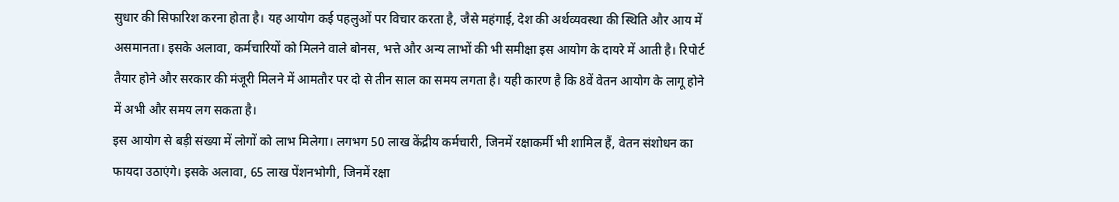सुधार की सिफारिश करना होता है। यह आयोग कई पहलुओं पर विचार करता है, जैसे महंगाई, देश की अर्थव्यवस्था की स्थिति और आय में असमानता। इसके अलावा, कर्मचारियों को मिलने वाले बोनस, भत्ते और अन्य लाभों की भी समीक्षा इस आयोग के दायरे में आती है। रिपोर्ट तैयार होने और सरकार की मंजूरी मिलने में आमतौर पर दो से तीन साल का समय लगता है। यही कारण है कि 8वें वेतन आयोग के लागू होने में अभी और समय लग सकता है।
इस आयोग से बड़ी संख्या में लोगों को लाभ मिलेगा। लगभग 50 लाख केंद्रीय कर्मचारी, जिनमें रक्षाकर्मी भी शामिल हैं, वेतन संशोधन का फायदा उठाएंगे। इसके अलावा, 65 लाख पेंशनभोगी, जिनमें रक्षा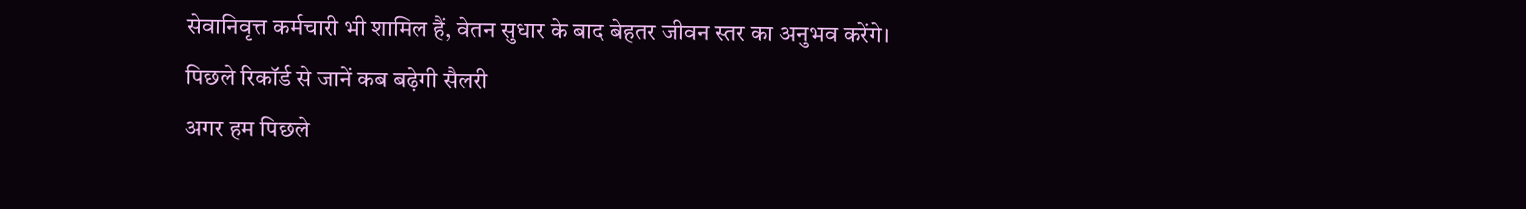सेवानिवृत्त कर्मचारी भी शामिल हैं, वेतन सुधार के बाद बेहतर जीवन स्तर का अनुभव करेंगे।
पिछले रिकॉर्ड से जानें कब बढ़ेगी सैलरी
अगर हम पिछले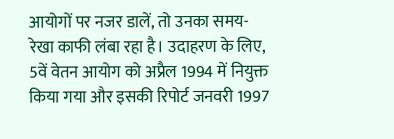आयोगों पर नजर डालें, तो उनका समय-रेखा काफी लंबा रहा है। उदाहरण के लिए, 5वें वेतन आयोग को अप्रैल 1994 में नियुक्त किया गया और इसकी रिपोर्ट जनवरी 1997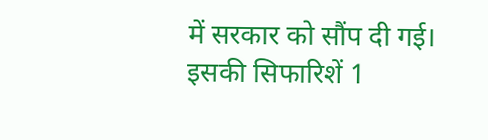में सरकार को सौंप दी गई। इसकी सिफारिशें 1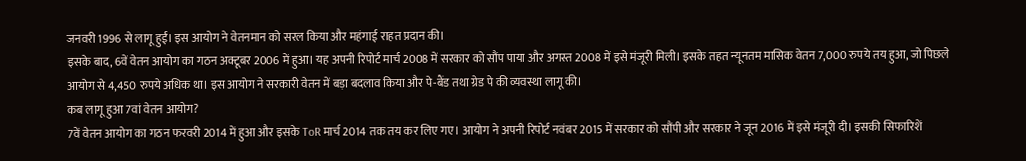जनवरी 1996 से लागू हुईं। इस आयोग ने वेतनमान को सरल किया और महंगाई राहत प्रदान की।
इसके बाद, 6वें वेतन आयोग का गठन अक्टूबर 2006 में हुआ। यह अपनी रिपोर्ट मार्च 2008 में सरकार को सौंप पाया और अगस्त 2008 में इसे मंजूरी मिली। इसके तहत न्यूनतम मासिक वेतन 7,000 रुपये तय हुआ, जो पिछले आयोग से 4,450 रुपये अधिक था। इस आयोग ने सरकारी वेतन में बड़ा बदलाव किया और पे-बैंड तथा ग्रेड पे की व्यवस्था लागू की।
कब लागू हुआ 7वां वेतन आयोग?
7वें वेतन आयोग का गठन फरवरी 2014 में हुआ और इसके ToR मार्च 2014 तक तय कर लिए गए। आयोग ने अपनी रिपोर्ट नवंबर 2015 में सरकार को सौंपी और सरकार ने जून 2016 में इसे मंजूरी दी। इसकी सिफारिशें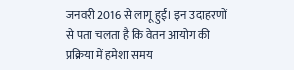जनवरी 2016 से लागू हुईं। इन उदाहरणों से पता चलता है कि वेतन आयोग की प्रक्रिया में हमेशा समय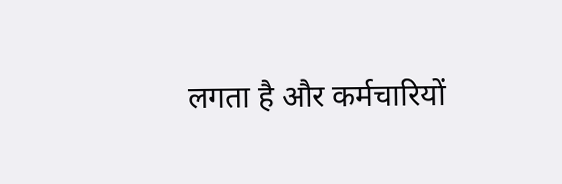लगता है और कर्मचारियों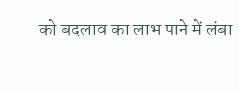को बदलाव का लाभ पाने में लंबा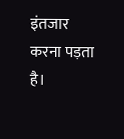इंतजार करना पड़ता है।